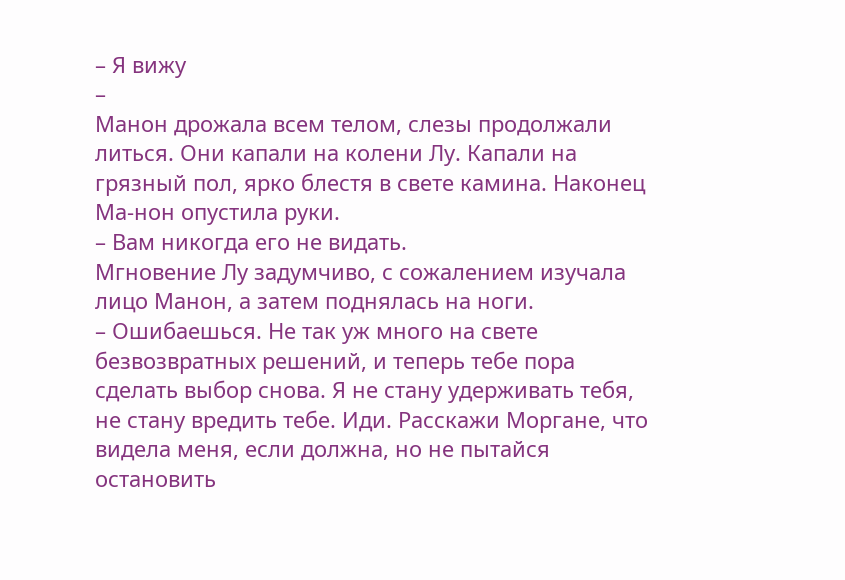– Я вижу
–
Манон дрожала всем телом, слезы продолжали литься. Они капали на колени Лу. Капали на грязный пол, ярко блестя в свете камина. Наконец Ма-нон опустила руки.
– Вам никогда его не видать.
Мгновение Лу задумчиво, с сожалением изучала лицо Манон, а затем поднялась на ноги.
– Ошибаешься. Не так уж много на свете безвозвратных решений, и теперь тебе пора сделать выбор снова. Я не стану удерживать тебя, не стану вредить тебе. Иди. Расскажи Моргане, что видела меня, если должна, но не пытайся остановить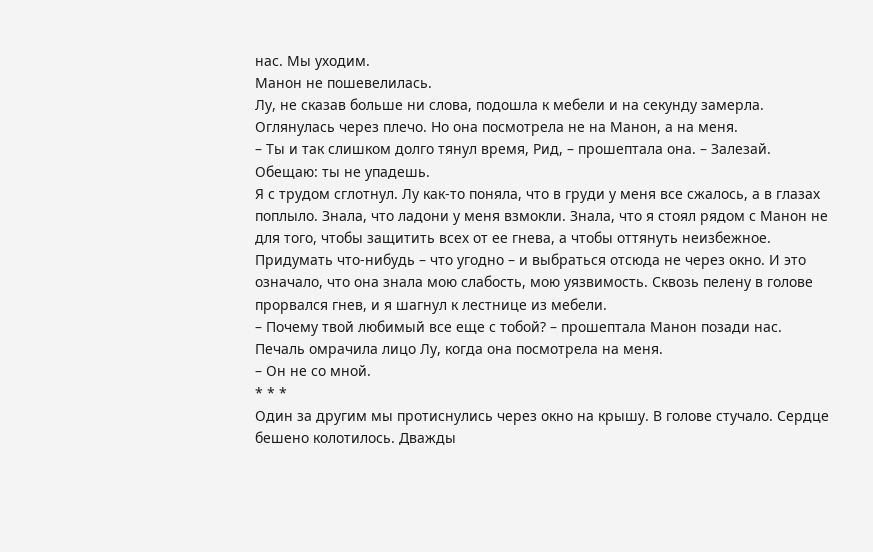нас. Мы уходим.
Манон не пошевелилась.
Лу, не сказав больше ни слова, подошла к мебели и на секунду замерла. Оглянулась через плечо. Но она посмотрела не на Манон, а на меня.
– Ты и так слишком долго тянул время, Рид, – прошептала она. – Залезай. Обещаю: ты не упадешь.
Я с трудом сглотнул. Лу как-то поняла, что в груди у меня все сжалось, а в глазах поплыло. Знала, что ладони у меня взмокли. Знала, что я стоял рядом с Манон не для того, чтобы защитить всех от ее гнева, а чтобы оттянуть неизбежное. Придумать что-нибудь – что угодно – и выбраться отсюда не через окно. И это означало, что она знала мою слабость, мою уязвимость. Сквозь пелену в голове прорвался гнев, и я шагнул к лестнице из мебели.
– Почему твой любимый все еще с тобой? – прошептала Манон позади нас.
Печаль омрачила лицо Лу, когда она посмотрела на меня.
– Он не со мной.
* * *
Один за другим мы протиснулись через окно на крышу. В голове стучало. Сердце бешено колотилось. Дважды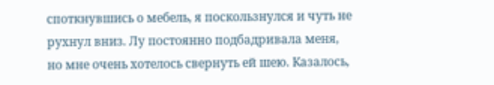споткнувшись о мебель, я поскользнулся и чуть не рухнул вниз. Лу постоянно подбадривала меня, но мне очень хотелось свернуть ей шею. Казалось,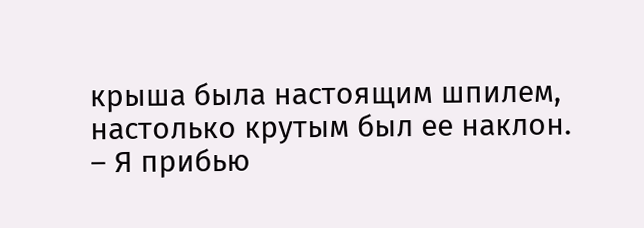крыша была настоящим шпилем, настолько крутым был ее наклон.
– Я прибью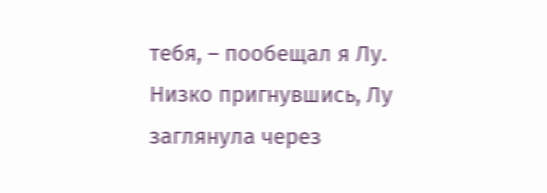тебя, – пообещал я Лу.
Низко пригнувшись, Лу заглянула через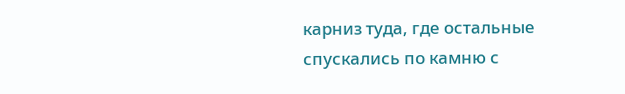карниз туда, где остальные спускались по камню с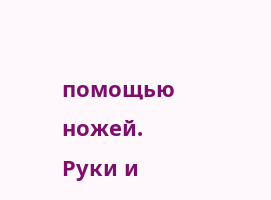помощью ножей. Руки и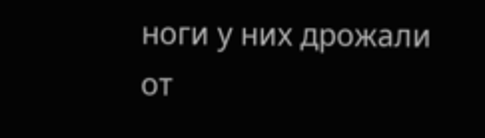ноги у них дрожали от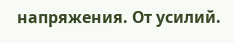напряжения. От усилий.